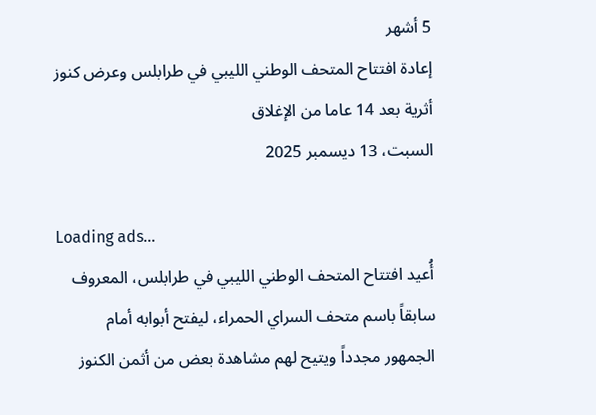5 أشهر
إعادة افتتاح المتحف الوطني الليبي في طرابلس وعرض كنوز أثرية بعد 14 عاما من الإغلاق
السبت، 13 ديسمبر 2025

Loading ads...
أُعيد افتتاح المتحف الوطني الليبي في طرابلس، المعروف سابقاً باسم متحف السراي الحمراء، ليفتح أبوابه أمام الجمهور مجدداً ويتيح لهم مشاهدة بعض من أثمن الكنوز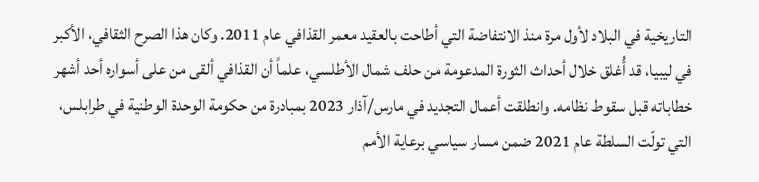التاريخية في البلاد لأول مرة منذ الانتفاضة التي أطاحت بالعقيد معمر القذافي عام 2011. وكان هذا الصرح الثقافي، الأكبر في ليبيا، قد أُغلق خلال أحداث الثورة المدعومة من حلف شمال الأطلسي، علماً أن القذافي ألقى من على أسواره أحد أشهر خطاباته قبل سقوط نظامه. وانطلقت أعمال التجديد في مارس/آذار 2023 بمبادرة من حكومة الوحدة الوطنية في طرابلس، التي تولّت السلطة عام 2021 ضمن مسار سياسي برعاية الأمم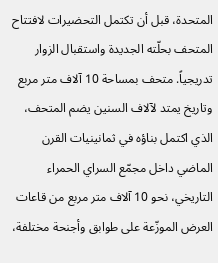المتحدة، قبل أن تكتمل التحضيرات لافتتاح المتحف بحلّته الجديدة واستقبال الزوار تدريجياً. متحف بمساحة 10 آلاف متر مربع وتاريخ يمتد لآلاف السنين يضم المتحف، الذي اكتمل بناؤه في ثمانينيات القرن الماضي داخل مجمّع السراي الحمراء التاريخي، نحو 10 آلاف متر مربع من قاعات العرض الموزّعة على طوابق وأجنحة مختلفة،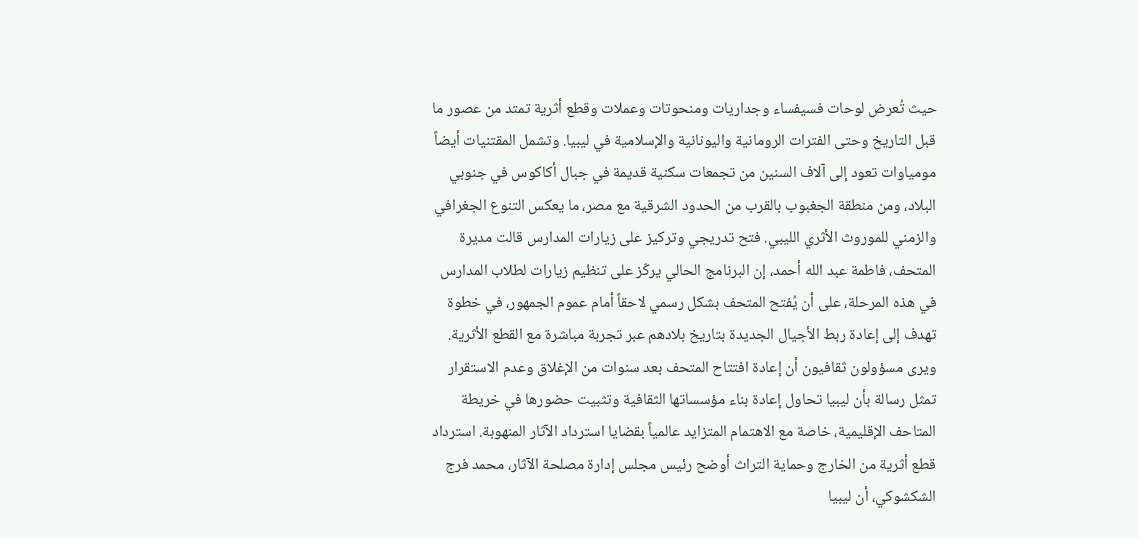حيث تُعرض لوحات فسيفساء وجداريات ومنحوتات وعملات وقطع أثرية تمتد من عصور ما قبل التاريخ وحتى الفترات الرومانية واليونانية والإسلامية في ليبيا. وتشمل المقتنيات أيضاً مومياوات تعود إلى آلاف السنين من تجمعات سكنية قديمة في جبال أكاكوس في جنوبي البلاد، ومن منطقة الجغبوب بالقرب من الحدود الشرقية مع مصر، ما يعكس التنوع الجغرافي والزمني للموروث الأثري الليبي. فتح تدريجي وتركيز على زيارات المدارس قالت مديرة المتحف، فاطمة عبد الله أحمد، إن البرنامج الحالي يركّز على تنظيم زيارات لطلاب المدارس في هذه المرحلة، على أن يُفتح المتحف بشكل رسمي لاحقاً أمام عموم الجمهور، في خطوة تهدف إلى إعادة ربط الأجيال الجديدة بتاريخ بلادهم عبر تجربة مباشرة مع القطع الأثرية. ويرى مسؤولون ثقافيون أن إعادة افتتاح المتحف بعد سنوات من الإغلاق وعدم الاستقرار تمثل رسالة بأن ليبيا تحاول إعادة بناء مؤسساتها الثقافية وتثبيت حضورها في خريطة المتاحف الإقليمية، خاصة مع الاهتمام المتزايد عالمياً بقضايا استرداد الآثار المنهوبة. استرداد قطع أثرية من الخارج وحماية التراث أوضح رئيس مجلس إدارة مصلحة الآثار، محمد فرج الشكشوكي، أن ليبيا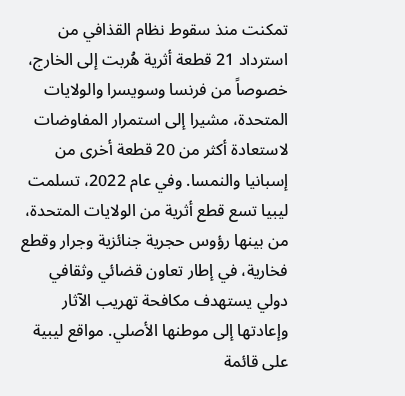تمكنت منذ سقوط نظام القذافي من استرداد 21 قطعة أثرية هُربت إلى الخارج، خصوصاً من فرنسا وسويسرا والولايات المتحدة، مشيرا إلى استمرار المفاوضات لاستعادة أكثر من 20 قطعة أخرى من إسبانيا والنمسا. وفي عام 2022، تسلمت ليبيا تسع قطع أثرية من الولايات المتحدة، من بينها رؤوس حجرية جنائزية وجرار وقطع فخارية، في إطار تعاون قضائي وثقافي دولي يستهدف مكافحة تهريب الآثار وإعادتها إلى موطنها الأصلي. مواقع ليبية على قائمة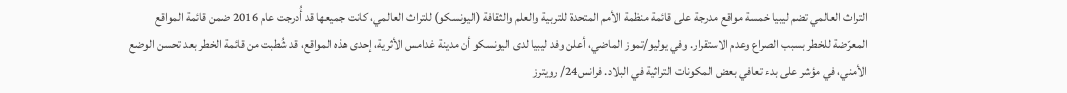التراث العالمي تضم ليبيا خمسة مواقع مدرجة على قائمة منظمة الأمم المتحدة للتربية والعلم والثقافة (اليونسكو) للتراث العالمي، كانت جميعها قد أُدرجت عام 2016 ضمن قائمة المواقع المعرّضة للخطر بسبب الصراع وعدم الاستقرار. وفي يوليو/تموز الماضي، أعلن وفد ليبيا لدى اليونسكو أن مدينة غدامس الأثرية، إحدى هذه المواقع، قد شُطبت من قائمة الخطر بعد تحسن الوضع الأمني، في مؤشر على بدء تعافي بعض المكونات التراثية في البلاد. فرانس24/ رويترز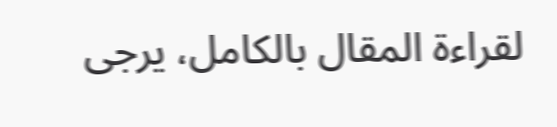لقراءة المقال بالكامل، يرجى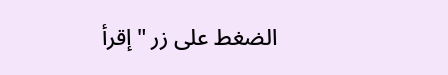الضغط على زر "إقرأ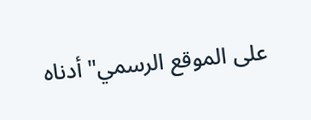على الموقع الرسمي" أدناه